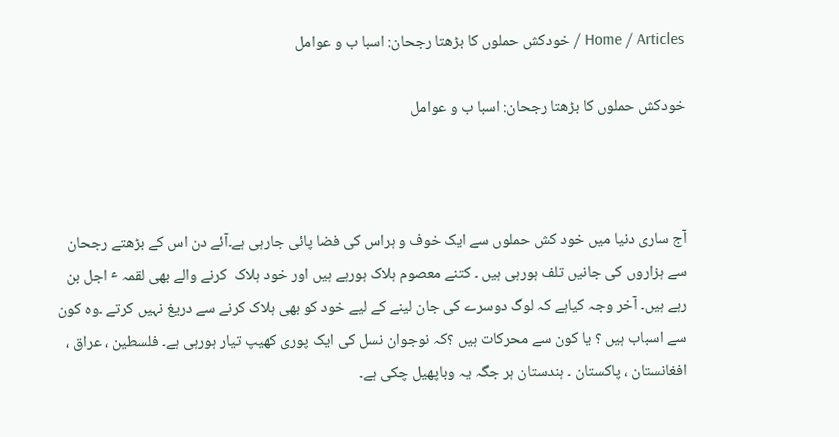Home / Articles / خودکش حملوں کا بڑھتا رجحان: اسبا ب و عوامل

خودکش حملوں کا بڑھتا رجحان: اسبا ب و عوامل



آج ساری دنیا میں خود کش حملوں سے ایک خوف و ہراس کی فضا پائی جارہی ہے۔آئے دن اس کے بڑھتے رجحان سے ہزاروں کی جانیں تلف ہورہی ہیں ۔ کتنے معصوم ہلاک ہورہے ہیں اور خود ہلاک  کرنے والے بھی لقمہ ٴ اجل بن رہے ہیں۔ آخر وجہ کیاہے کہ لوگ دوسرے کی جان لینے کے لیے خود کو بھی ہلاک کرنے سے دریغ نہیں کرتے ۔وہ کون سے اسباب ہیں ؟ یا کون سے محرکات ہیں ؟کہ نوجوان نسل کی ایک پوری کھیپ تیار ہورہی ہے۔ فلسطین ، عراق ، افغانستان ، پاکستان ۔ ہندستان ہر جگہ یہ وباپھیل چکی ہے۔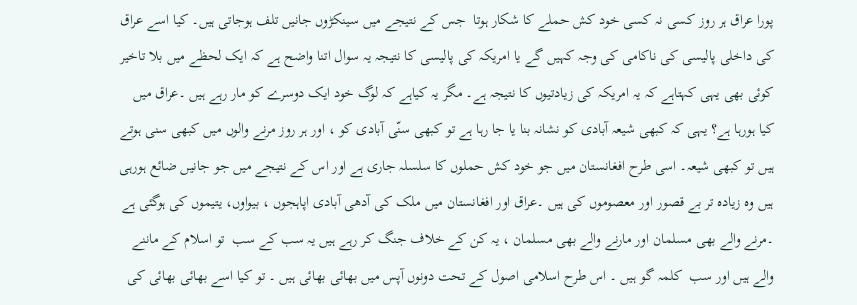پورا عراق ہر روز کسی نہ کسی خود کش حملے کا شکار ہوتا  جس کے نتیجے میں سینکڑوں جانیں تلف ہوجاتی ہیں۔ کیا اسے عراق کی داخلی پالیسی کی ناکامی کی وجہ کہیں گے یا امریکہ کی پالیسی کا نتیجہ یہ سوال اتنا واضح ہے کہ ایک لحظے میں بلا تاخیر کوئی بھی یہی کہتاہے کہ یہ امریکہ کی زیادتیوں کا نتیجہ ہے۔ مگر یہ کیاہے کہ لوگ خود ایک دوسرے کو مار رہے ہیں ۔عراق میں کیا ہورہا ہے؟ یہی کہ کبھی شیعہ آبادی کو نشانہ بنا یا جا رہا ہے تو کبھی سنّی آبادی کو ، اور ہر روز مرنے والوں میں کبھی سنی ہوتے ہیں تو کبھی شیعہ۔ اسی طرح افغانستان میں جو خود کش حملوں کا سلسلہ جاری ہے اور اس کے نتیجے میں جو جانیں ضائع ہورہی ہیں وہ زیادہ تر بے قصور اور معصوموں کی ہیں ۔عراق اور افغانستان میں ملک کی آدھی آبادی اپاہجوں ، بیواوں، یتیموں کی ہوگئی ہے ۔مرنے والے بھی مسلمان اور مارنے والے بھی مسلمان ، یہ کن کے خلاف جنگ کر رہے ہیں یہ سب کے سب  تو اسلام کے ماننے والے ہیں اور سب  کلمہ گو ہیں ۔ اس طرح اسلامی اصول کے تحت دونوں آپس میں بھائی بھائی ہیں ۔ تو کیا اسے بھائی بھائی کی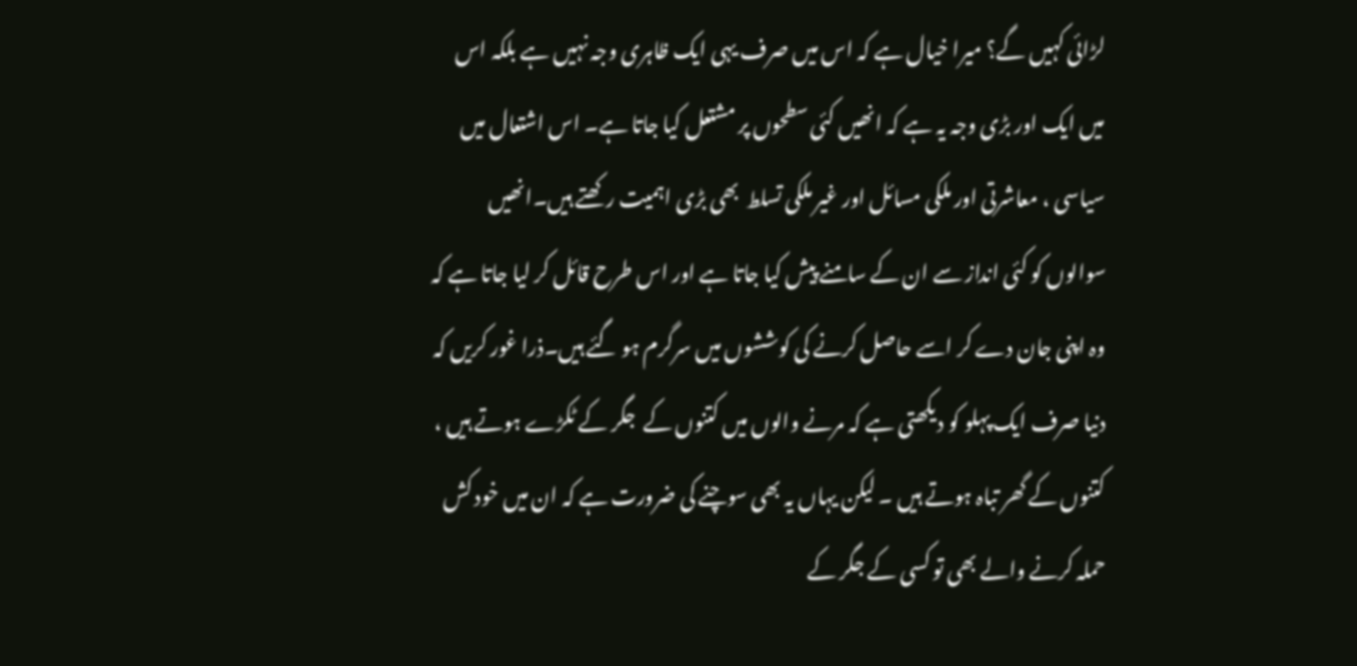لڑائی کہیں گے؟ میرا خیال ہے کہ اس میں صرف یہی ایک ظاہری وجہ نہیں ہے بلکہ اس میں ایک اور بڑی وجہ یہ ہے کہ انھیں کئی سطحوں پر مشتعل کیا جاتا ہے۔ اس اشتعال میں سیاسی ، معاشرتی اور ملکی مسائل اور غیر ملکی تسلط  بھی بڑی اہمیت رکھتے ہیں۔انھیں سوالوں کو کئی انداز سے ان کے سامنے پیش کیا جاتا ہے اور اس طرح قائل کر لیا جاتا ہے کہ وہ اپنی جان دے کر اسے حاصل کرنے کی کوششوں میں سرگرم ہو گئے ہیں۔ذرا غور کریں کہ دنیا صرف ایک پہلو کو دیکھتی ہے کہ مرنے والوں میں کتنوں کے  جگر کے ٹکڑے ہوتے ہیں ، کتنوں کے گھر تباہ ہوتے ہیں ۔ لیکن یہاں یہ بھی سوچنے کی ضرورت ہے کہ ان میں خود کش حملہ کرنے والے بھی تو کسی کے جگر کے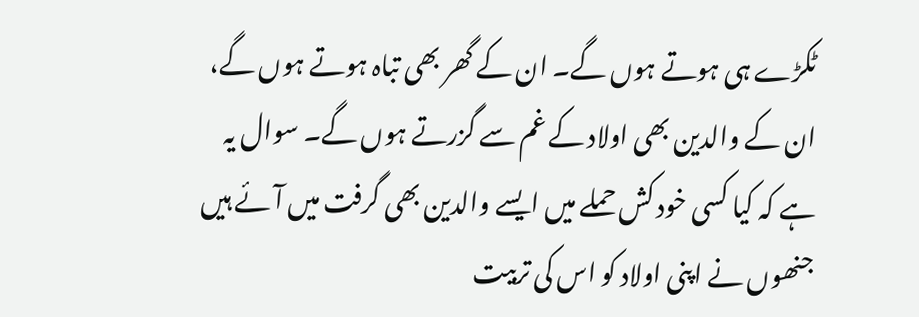ٹکڑے ہی ہوتے ہوں گے۔ ان کے گھر بھی تباہ ہوتے ہوں گے، ان کے والدین بھی اولاد کے غم سے گزرتے ہوں گے۔ سوال یہ ہے کہ کیا کسی خود کش حملے میں ایسے والدین بھی گرفت میں آئے ہیں جنھوں نے اپنی اولاد کو اس کی تربیت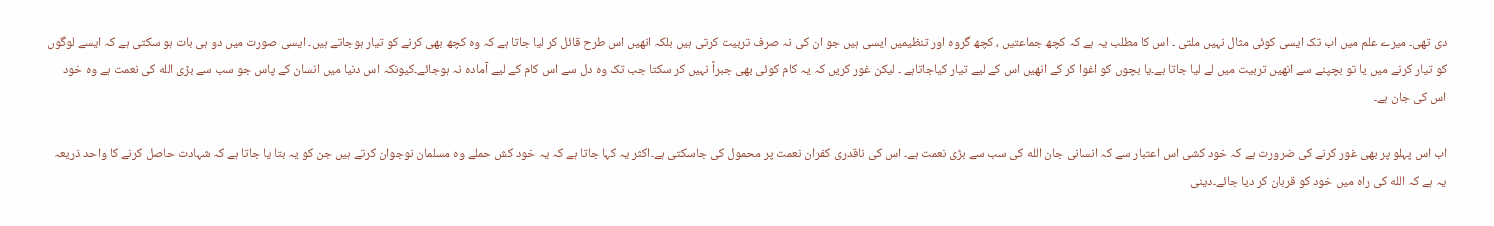دی تھی۔ میرے علم میں اب تک ایسی کوئی مثال نہیں ملتی ۔ اس کا مطلب یہ ہے کہ کچھ جماعتیں ، کچھ گروہ اور تنظیمیں ایسی ہیں جو ان کی نہ صرف تربیت کرتی ہیں بلکہ انھیں اس طرح قائل کر لیا جاتا ہے کہ وہ کچھ بھی کرنے کو تیار ہوجاتے ہیں۔ ایسی صورت میں دو ہی بات ہو سکتی ہے کہ ایسے لوگوں کو تیار کرنے میں یا تو بچپنے سے انھیں تربیت میں لے لیا جاتا ہے۔یا بچوں کو اغوا کر کے انھیں اس کے لیے تیار کیاجاتاہے ۔ لیکن غور کریں کہ یہ کام کوئی بھی جبراً نہیں کر سکتا جب تک وہ دل سے اس کام کے لیے آمادہ نہ ہوجائے۔کیونکہ اس دنیا میں انسان کے پاس جو سب سے بڑی الله کی نعمت ہے وہ خود اس کی جان ہے۔

اب اس پہلو پر بھی غور کرنے کی ضرورت ہے کہ خود کشی اس اعتبار سے کہ انسانی جان الله کی سب سے بڑی نعمت ہے۔ اس کی ناقدری کفران نعمت پر محمول کی جاسکتی ہے۔اکثر یہ کہا جاتا ہے کہ یہ خود کش حملے وہ مسلمان نوجوان کرتے ہیں جن کو یہ بتا یا جاتا ہے کہ شہادت حاصل کرنے کا واحد ذریعہ یہ ہے کہ الله کی راہ میں خود کو قربان کر دیا جائے۔دینی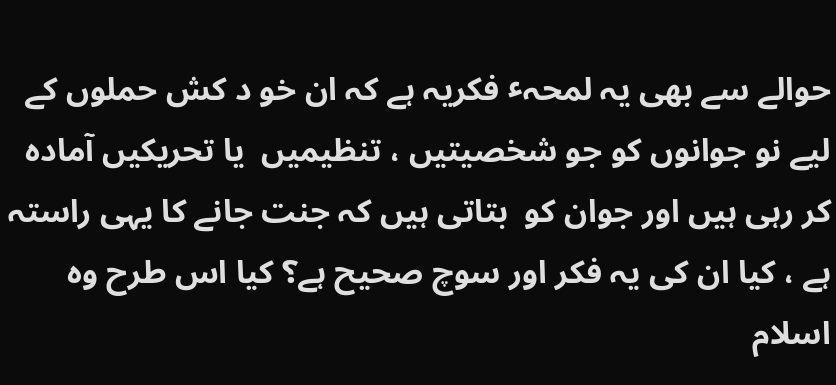حوالے سے بھی یہ لمحہٴ فکریہ ہے کہ ان خو د کش حملوں کے لیے نو جوانوں کو جو شخصیتیں ، تنظیمیں  یا تحریکیں آمادہ کر رہی ہیں اور جوان کو  بتاتی ہیں کہ جنت جانے کا یہی راستہ ہے ، کیا ان کی یہ فکر اور سوچ صحیح ہے؟ کیا اس طرح وہ اسلام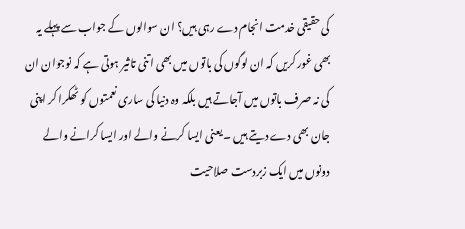کی حقیقی خدمت انجام دے رہی ہیں؟ ان سوالوں کے جواب سے پہلے یہ بھی غور کریں کہ ان لوگوں کی باتوں میں بھی اتنی تاثیر ہوتی ہے کہ نوجوان ان کی نہ صرف باتوں میں آجاتے ہیں بلکہ وہ دنیا کی ساری نعمتوں کو ٹھکرا کر اپنی جان بھی دے دیتے ہیں ۔ یعنی ایسا کرنے والے اور ایسا کرانے والے دونوں میں ایک زبردست صلاحیت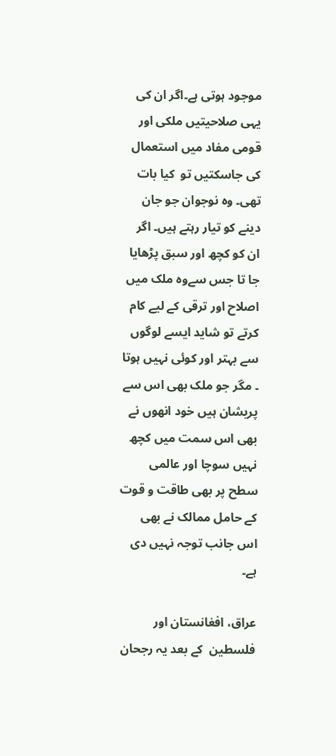موجود ہوتی ہے۔اگر ان کی یہی صلاحیتیں ملکی اور قومی مفاد میں استعمال کی جاسکتیں تو  کیا بات تھی۔ وہ نوجوان جو جان دینے کو تیار رہتے ہیں۔ اگر ان کو کچھ اور سبق پڑھایا جا تا جس سےوہ ملک میں اصلاح اور ترقی کے لیے کام کرتے تو شاید ایسے لوگوں سے بہتر اور کوئی نہیں ہوتا ۔ مگر جو ملک بھی اس سے پریشان ہیں خود انھوں نے بھی اس سمت میں کچھ نہیں سوچا اور عالمی سطح پر بھی طاقت و قوت کے حامل ممالک نے بھی اس جانب توجہ نہیں دی ہے۔

عراق، افغانستان اور فلسطین  کے بعد یہ رجحان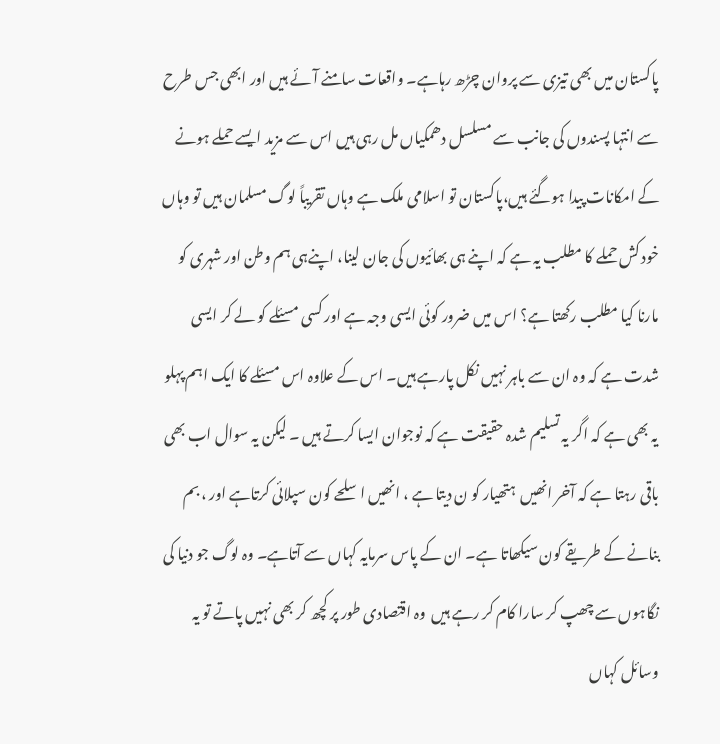پاکستان میں بھی تیزی سے پروان چڑھ رہاہے۔ واقعات سامنے آئے ہیں اور ابھی جس طرح سے انتہا پسندوں کی جانب سے مسلسل دھمکیاں مل رہی ہیں اس سے مزید ایسے حملے ہونے کے امکانات پیدا ہوگئے ہیں،پاکستان تو اسلامی ملک ہے وہاں تقریباً لوگ مسلمان ہیں تو وہاں خود کش حملے کا مطلب یہ ہے کہ اپنے ہی بھائیوں کی جان لینا، اپنےہی ہم وطن اور شہری کو مارنا کیا مطلب رکھتا ہے؟ اس میں ضرور کوئی ایسی وجہ ہے اور کسی مسئلے کو لے کر ایسی شدت ہے کہ وہ ان سے باہر نہیں نکل پارہے ہیں۔ اس کے علاوہ اس مسئلے کا ایک اہم پہلو یہ بھی ہے کہ اگر یہ تسلیم شدہ حقیقت ہے کہ نوجوان ایسا کرتے ہیں ۔ لیکن یہ سوال اب بھی باقی رہتا ہے کہ آخر انھیں  ہتھیار کو ن دیتا ہے ، انھیں اسلحے کون سپلائی کرتاہے اور ، بم بنانے کے طریقے کون سیکھاتا ہے۔ ان کے پاس سرمایہ کہاں سے آتاہے۔ وہ لوگ جو دنیا کی نگاہوں سے چھپ کر سارا کام کر رہے ہیں  وہ اقتصادی طور پر کچھ کر بھی نہیں پاتے تو یہ وسائل کہاں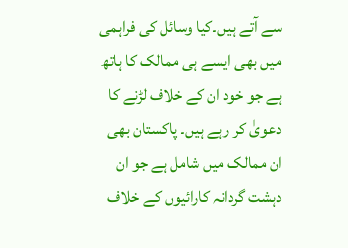سے آتے ہیں۔کیا وسائل کی فراہمی میں بھی ایسے ہی ممالک کا ہاتھ ہے جو خود ان کے خلاف لڑنے کا دعویٰ کر رہے ہیں۔ پاکستان بھی ان ممالک میں شامل ہے جو ان دہشت گردانہ کارائیوں کے خلاف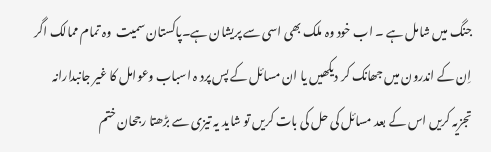جنگ میں شامل ہے ۔ اب خود وہ ملک بھی اسی سے پریشان ہے۔پاکستان سمیت  وہ تمام ممالک اگر اِن کے اندرون میں جھانک کر دیکھیں یا ان مسائل کے پس پرد ہ اسباب وعوامل کا غیر جانبدارانہ تجزیہ کریں اس کے بعد مسائل کی حل کی بات کریں تو شاید یہ تیزی سے بڑھتا رجحان ختم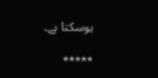ہوسکتا ہے۔

٭٭٭٭٭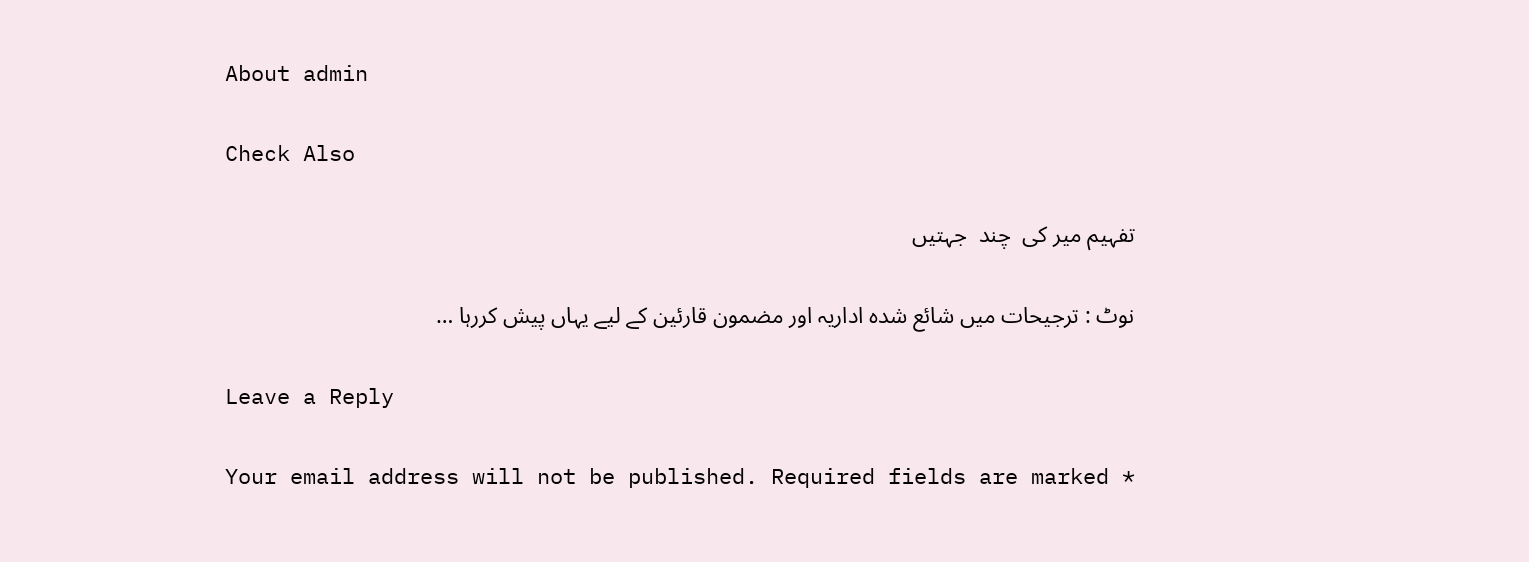About admin

Check Also

تفہیم میر کی  چند  جہتیں

نوٹ : ترجیحات میں شائع شدہ اداریہ اور مضمون قارئین کے لیے یہاں پیش کررہا …

Leave a Reply

Your email address will not be published. Required fields are marked *